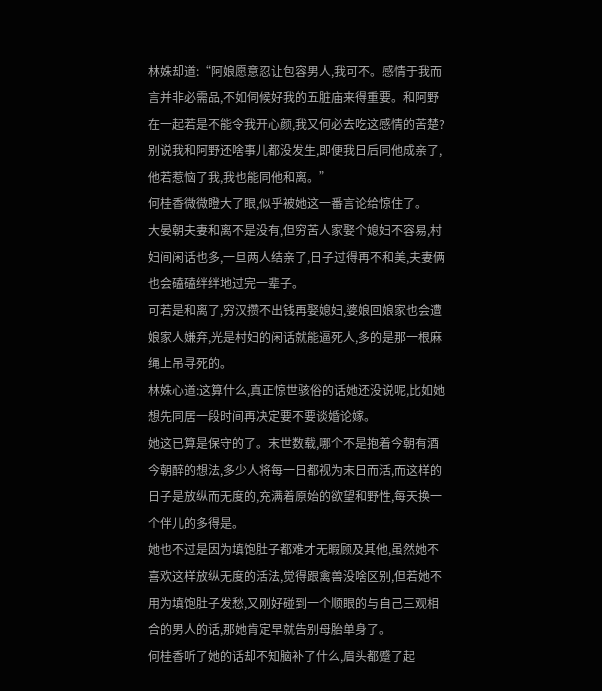林姝却道:“阿娘愿意忍让包容男人,我可不。感情于我而言并非必需品,不如伺候好我的五脏庙来得重要。和阿野在一起若是不能令我开心颜,我又何必去吃这感情的苦楚?别说我和阿野还啥事儿都没发生,即便我日后同他成亲了,他若惹恼了我,我也能同他和离。”
何桂香微微瞪大了眼,似乎被她这一番言论给惊住了。
大晏朝夫妻和离不是没有,但穷苦人家娶个媳妇不容易,村妇间闲话也多,一旦两人结亲了,日子过得再不和美,夫妻俩也会磕磕绊绊地过完一辈子。
可若是和离了,穷汉攒不出钱再娶媳妇,婆娘回娘家也会遭娘家人嫌弃,光是村妇的闲话就能逼死人,多的是那一根麻绳上吊寻死的。
林姝心道:这算什么,真正惊世骇俗的话她还没说呢,比如她想先同居一段时间再决定要不要谈婚论嫁。
她这已算是保守的了。末世数载,哪个不是抱着今朝有酒今朝醉的想法,多少人将每一日都视为末日而活,而这样的日子是放纵而无度的,充满着原始的欲望和野性,每天换一个伴儿的多得是。
她也不过是因为填饱肚子都难才无暇顾及其他,虽然她不喜欢这样放纵无度的活法,觉得跟禽兽没啥区别,但若她不用为填饱肚子发愁,又刚好碰到一个顺眼的与自己三观相合的男人的话,那她肯定早就告别母胎单身了。
何桂香听了她的话却不知脑补了什么,眉头都蹙了起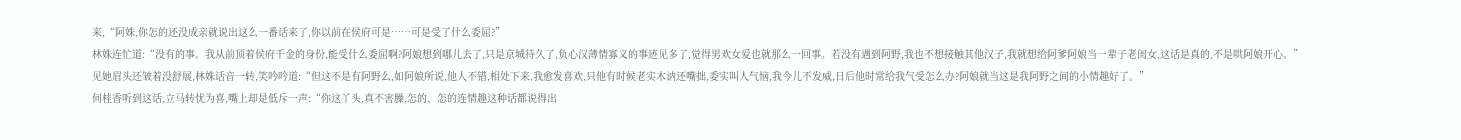来,“阿姝,你怎的还没成亲就说出这么一番话来了,你以前在侯府可是……可是受了什么委屈?”
林姝连忙道:“没有的事。我从前顶着侯府千金的身份,能受什么委屈啊?阿娘想到哪儿去了,只是京城待久了,负心汉薄情寡义的事迹见多了,觉得男欢女爱也就那么一回事。若没有遇到阿野,我也不想接触其他汉子,我就想给阿爹阿娘当一辈子老闺女,这话是真的,不是哄阿娘开心。”
见她眉头还皱着没舒展,林姝话音一转,笑吟吟道:“但这不是有阿野么,如阿娘所说,他人不错,相处下来,我愈发喜欢,只他有时候老实木讷还嘴拙,委实叫人气恼,我今儿不发威,日后他时常给我气受怎么办?阿娘就当这是我阿野之间的小情趣好了。”
何桂香听到这话,立马转忧为喜,嘴上却是低斥一声:“你这丫头,真不害臊,怎的、怎的连情趣这种话都说得出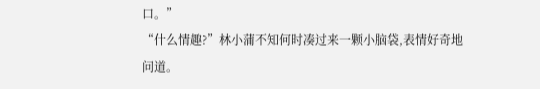口。”
“什么情趣?”林小蒲不知何时凑过来一颗小脑袋,表情好奇地问道。